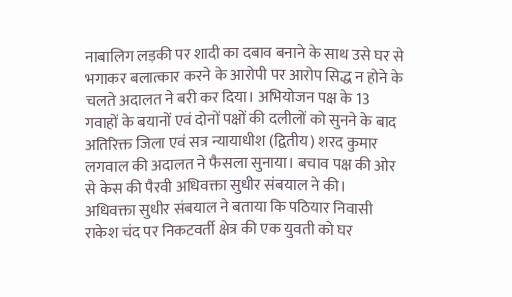नाबालिग लड़की पर शादी का दबाव बनाने के साथ उसे घर से भगाकर बलात्कार करने के आरोपी पर आरोप सिद्ध न होने के चलते अदालत ने बरी कर दिया। अभियोजन पक्ष के 13 गवाहों के बयानों एवं दोनों पक्षों की दलीलों को सुनने के बाद अतिरिक्त जिला एवं सत्र न्यायाधीश (द्वितीय) शरद कुमार लगवाल की अदालत ने फैसला सुनाया। बचाव पक्ष की ओर से केस की पैरवी अधिवक्ता सुधीर संबयाल ने की।
अधिवक्ता सुधीर संबयाल ने बताया कि पठियार निवासी राकेश चंद पर निकटवर्ती क्षेत्र की एक युवती को घर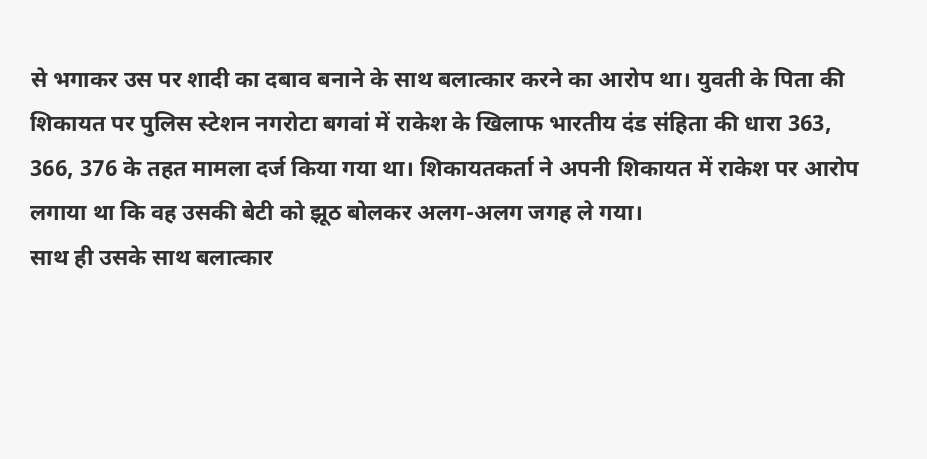से भगाकर उस पर शादी का दबाव बनाने के साथ बलात्कार करने का आरोप था। युवती के पिता की शिकायत पर पुलिस स्टेशन नगरोटा बगवां में राकेश के खिलाफ भारतीय दंड संहिता की धारा 363, 366, 376 के तहत मामला दर्ज किया गया था। शिकायतकर्ता ने अपनी शिकायत में राकेश पर आरोप लगाया था कि वह उसकी बेटी को झूठ बोलकर अलग-अलग जगह ले गया।
साथ ही उसके साथ बलात्कार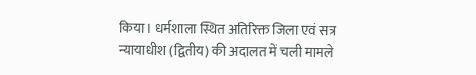किया। धर्मशाला स्थित अतिरिक्त जिला एवं सत्र न्यायाधीश (द्वितीय) की अदालत में चली मामले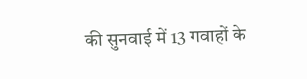की सुनवाई में 13 गवाहों के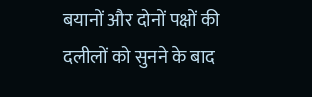बयानों और दोनों पक्षों की दलीलों को सुनने के बाद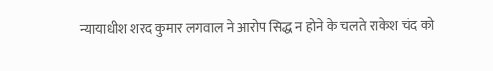न्यायाधीश शरद कुमार लगवाल ने आरोप सिद्ध न होने के चलते राकेश चंद को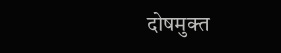दोषमुक्त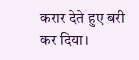करार देते हुए बरी कर दिया।